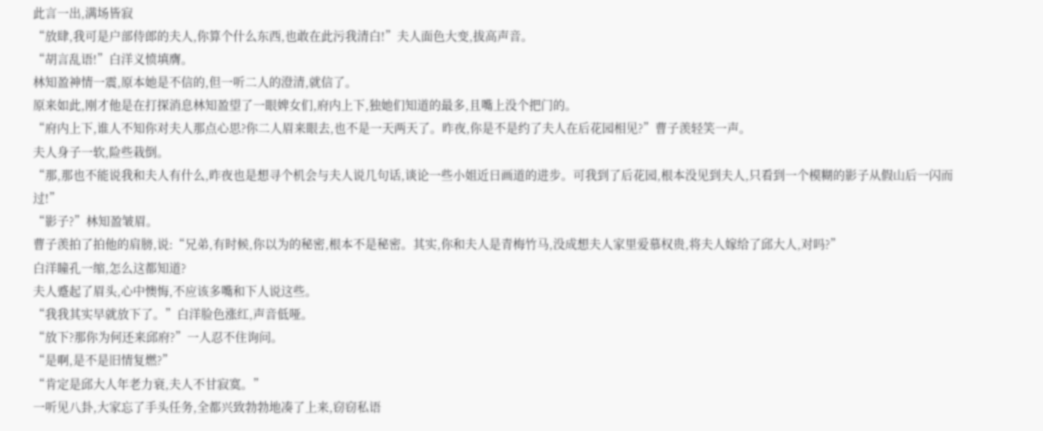此言一出,满场皆寂
“放肆,我可是户部侍郎的夫人,你算个什么东西,也敢在此污我清白!”夫人面色大变,拔高声音。
“胡言乱语!”白洋义愤填膺。
林知盈神情一震,原本她是不信的,但一听二人的澄清,就信了。
原来如此,刚才他是在打探消息林知盈望了一眼婢女们,府内上下,独她们知道的最多,且嘴上没个把门的。
“府内上下,谁人不知你对夫人那点心思?你二人眉来眼去,也不是一天两天了。昨夜,你是不是约了夫人在后花园相见?”曹子羡轻笑一声。
夫人身子一软,险些栽倒。
“那,那也不能说我和夫人有什么,昨夜也是想寻个机会与夫人说几句话,谈论一些小姐近日画道的进步。可我到了后花园,根本没见到夫人,只看到一个模糊的影子从假山后一闪而过!”
“影子?”林知盈皱眉。
曹子羡拍了拍他的肩膀,说:“兄弟,有时候,你以为的秘密,根本不是秘密。其实,你和夫人是青梅竹马,没成想夫人家里爱慕权贵,将夫人嫁给了邱大人,对吗?”
白洋瞳孔一缩,怎么这都知道?
夫人蹙起了眉头,心中懊悔,不应该多嘴和下人说这些。
“我我其实早就放下了。”白洋脸色涨红,声音低哑。
“放下?那你为何还来邱府?”一人忍不住询问。
“是啊,是不是旧情复燃?”
“肯定是邱大人年老力衰,夫人不甘寂寞。”
一听见八卦,大家忘了手头任务,全都兴致勃勃地凑了上来,窃窃私语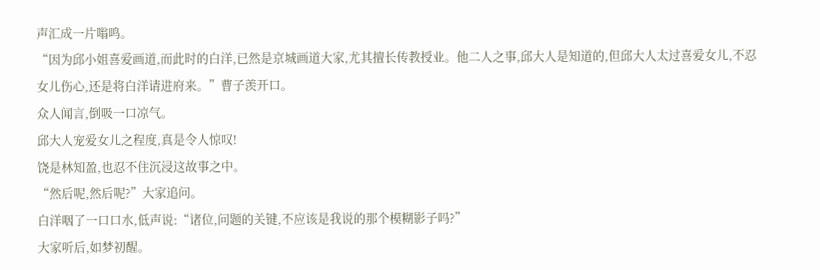声汇成一片嗡鸣。
“因为邱小姐喜爱画道,而此时的白洋,已然是京城画道大家,尤其擅长传教授业。他二人之事,邱大人是知道的,但邱大人太过喜爱女儿,不忍女儿伤心,还是将白洋请进府来。”曹子羡开口。
众人闻言,倒吸一口凉气。
邱大人宠爱女儿之程度,真是令人惊叹!
饶是林知盈,也忍不住沉浸这故事之中。
“然后呢,然后呢?”大家追问。
白洋咽了一口口水,低声说:“诸位,问题的关键,不应该是我说的那个模糊影子吗?”
大家听后,如梦初醒。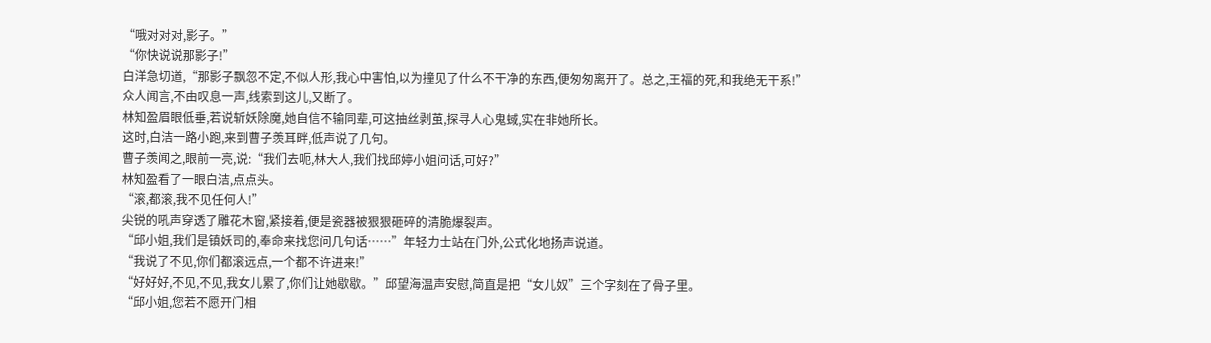“哦对对对,影子。”
“你快说说那影子!”
白洋急切道,“那影子飘忽不定,不似人形,我心中害怕,以为撞见了什么不干净的东西,便匆匆离开了。总之,王福的死,和我绝无干系!”
众人闻言,不由叹息一声,线索到这儿,又断了。
林知盈眉眼低垂,若说斩妖除魔,她自信不输同辈,可这抽丝剥茧,探寻人心鬼蜮,实在非她所长。
这时,白洁一路小跑,来到曹子羡耳畔,低声说了几句。
曹子羡闻之,眼前一亮,说:“我们去呃,林大人,我们找邱婷小姐问话,可好?”
林知盈看了一眼白洁,点点头。
“滚,都滚,我不见任何人!”
尖锐的吼声穿透了雕花木窗,紧接着,便是瓷器被狠狠砸碎的清脆爆裂声。
“邱小姐,我们是镇妖司的,奉命来找您问几句话……”年轻力士站在门外,公式化地扬声说道。
“我说了不见,你们都滚远点,一个都不许进来!”
“好好好,不见,不见,我女儿累了,你们让她歇歇。”邱望海温声安慰,简直是把“女儿奴”三个字刻在了骨子里。
“邱小姐,您若不愿开门相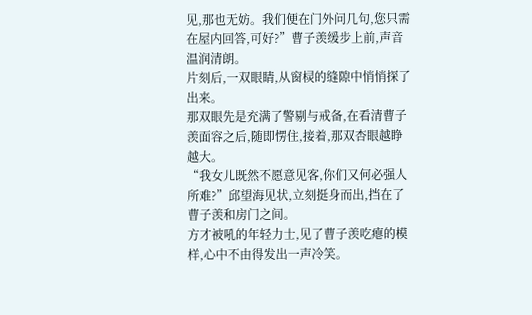见,那也无妨。我们便在门外问几句,您只需在屋内回答,可好?”曹子羡缓步上前,声音温润清朗。
片刻后,一双眼睛,从窗棂的缝隙中悄悄探了出来。
那双眼先是充满了警剔与戒备,在看清曹子羡面容之后,随即愣住,接着,那双杏眼越睁越大。
“我女儿既然不愿意见客,你们又何必强人所难?”邱望海见状,立刻挺身而出,挡在了曹子羡和房门之间。
方才被吼的年轻力士,见了曹子羡吃瘪的模样,心中不由得发出一声冷笑。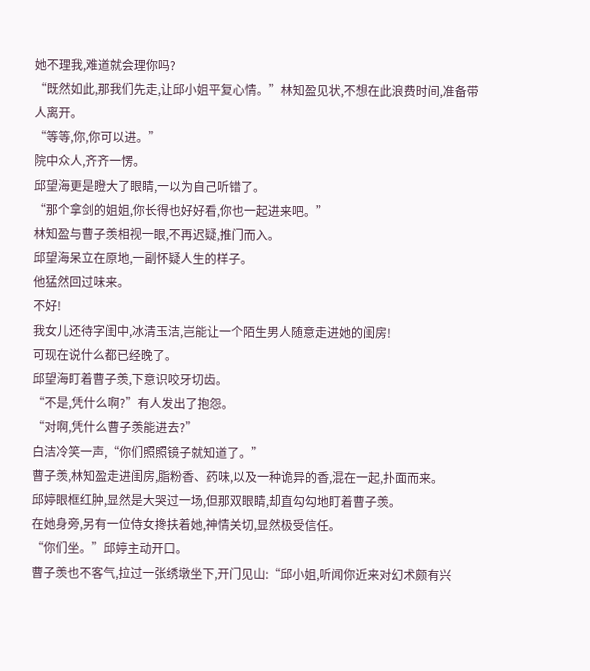她不理我,难道就会理你吗?
“既然如此,那我们先走,让邱小姐平复心情。”林知盈见状,不想在此浪费时间,准备带人离开。
“等等,你,你可以进。”
院中众人,齐齐一愣。
邱望海更是瞪大了眼睛,一以为自己听错了。
“那个拿剑的姐姐,你长得也好好看,你也一起进来吧。”
林知盈与曹子羡相视一眼,不再迟疑,推门而入。
邱望海呆立在原地,一副怀疑人生的样子。
他猛然回过味来。
不好!
我女儿还待字闺中,冰清玉洁,岂能让一个陌生男人随意走进她的闺房!
可现在说什么都已经晚了。
邱望海盯着曹子羡,下意识咬牙切齿。
“不是,凭什么啊?”有人发出了抱怨。
“对啊,凭什么曹子羡能进去?”
白洁冷笑一声,“你们照照镜子就知道了。”
曹子羡,林知盈走进闺房,脂粉香、药味,以及一种诡异的香,混在一起,扑面而来。
邱婷眼框红肿,显然是大哭过一场,但那双眼睛,却直勾勾地盯着曹子羡。
在她身旁,另有一位侍女搀扶着她,神情关切,显然极受信任。
“你们坐。”邱婷主动开口。
曹子羡也不客气,拉过一张绣墩坐下,开门见山:“邱小姐,听闻你近来对幻术颇有兴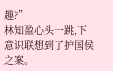趣?”
林知盈心头一跳,下意识联想到了护国侯之案。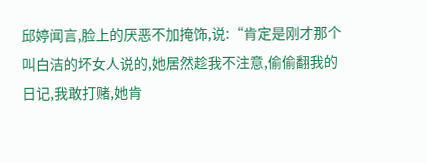邱婷闻言,脸上的厌恶不加掩饰,说:“肯定是刚才那个叫白洁的坏女人说的,她居然趁我不注意,偷偷翻我的日记,我敢打赌,她肯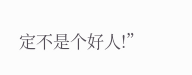定不是个好人!”